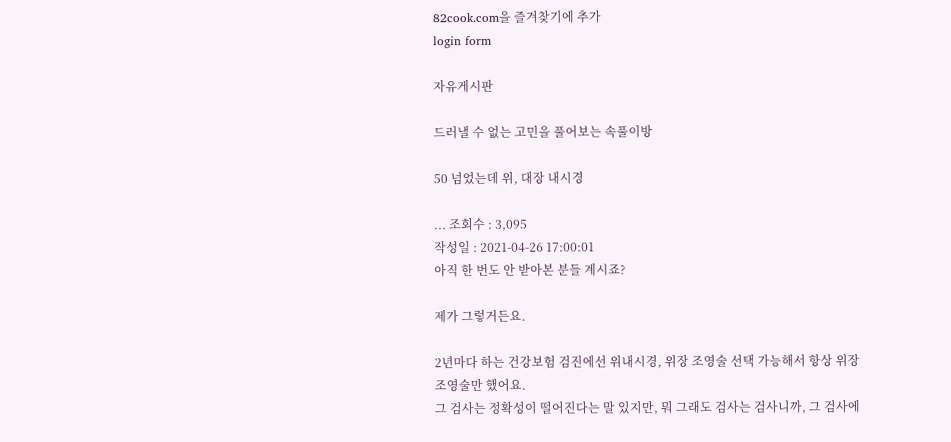82cook.com을 즐겨찾기에 추가
login form

자유게시판

드러낼 수 없는 고민을 풀어보는 속풀이방

50 넘었는데 위, 대장 내시경

... 조회수 : 3,095
작성일 : 2021-04-26 17:00:01
아직 한 번도 안 받아본 분들 계시죠?

제가 그렇거든요.

2년마다 하는 건강보험 검진에선 위내시경, 위장 조영술 선택 가능해서 항상 위장 조영술만 했어요.
그 검사는 정확성이 떨어진다는 말 있지만, 뭐 그래도 검사는 검사니까, 그 검사에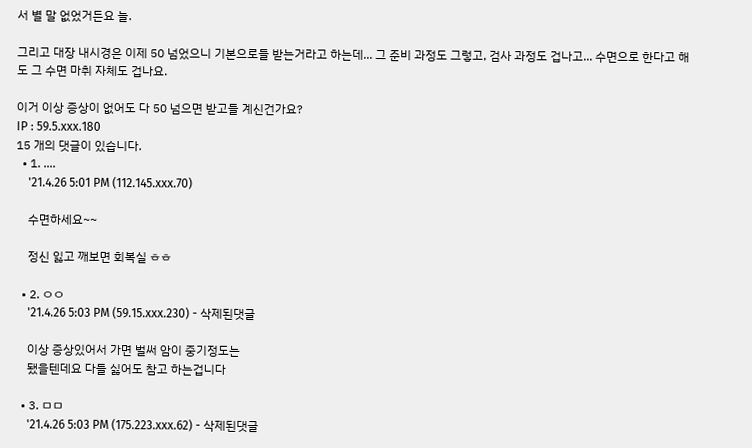서 별 말 없었거든요 늘.

그리고 대장 내시경은 이제 50 넘었으니 기본으로들 받는거라고 하는데... 그 준비 과정도 그렇고, 검사 과정도 겁나고... 수면으로 한다고 해도 그 수면 마취 자체도 겁나요.

이거 이상 증상이 없어도 다 50 넘으면 받고들 계신건가요?
IP : 59.5.xxx.180
15 개의 댓글이 있습니다.
  • 1. ....
    '21.4.26 5:01 PM (112.145.xxx.70)

    수면하세요~~

    정신 잃고 깨보면 회복실 ㅎㅎ

  • 2. ㅇㅇ
    '21.4.26 5:03 PM (59.15.xxx.230) - 삭제된댓글

    이상 증상있어서 가면 벌써 암이 중기정도는
    됐을텐데요 다들 싫어도 참고 하는겁니다

  • 3. ㅁㅁ
    '21.4.26 5:03 PM (175.223.xxx.62) - 삭제된댓글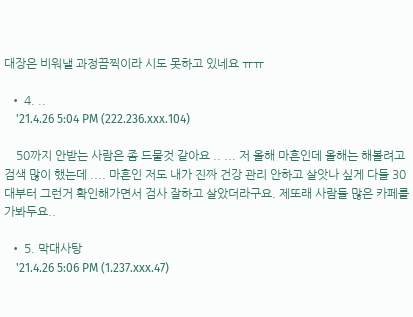대장은 비워낼 과정끔찍이라 시도 못하고 있네요 ㅠㅠ

  • 4. ..
    '21.4.26 5:04 PM (222.236.xxx.104)

    50까지 안받는 사람은 좀 드물것 같아요 .. ... 저 올해 마흔인데 올해는 해볼려고 검색 많이 했는데 .... 마흔인 저도 내가 진짜 건강 관리 안하고 살앗나 싶게 다들 30대부터 그런거 확인해가면서 검사 잘하고 살았더라구요. 제또래 사람들 많은 카페를 가봐두요..

  • 5. 막대사탕
    '21.4.26 5:06 PM (1.237.xxx.47)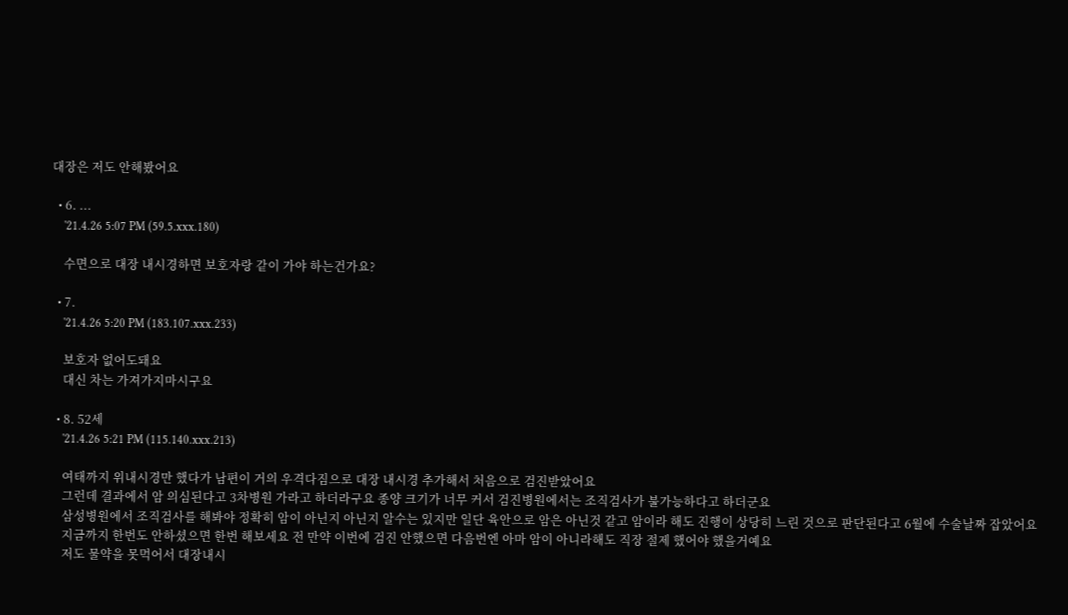대장은 저도 안해봤어요

  • 6. ...
    '21.4.26 5:07 PM (59.5.xxx.180)

    수면으로 대장 내시경하면 보호자랑 같이 가야 하는건가요?

  • 7.
    '21.4.26 5:20 PM (183.107.xxx.233)

    보호자 없어도돼요
    대신 차는 가져가지마시구요

  • 8. 52세
    '21.4.26 5:21 PM (115.140.xxx.213)

    여태까지 위내시경만 했다가 남편이 거의 우격다짐으로 대장 내시경 추가해서 처음으로 검진받았어요
    그런데 결과에서 암 의심된다고 3차병원 가라고 하더라구요 종양 크기가 너무 커서 검진병원에서는 조직검사가 불가능하다고 하더군요
    삼성병원에서 조직검사를 해봐야 정확히 암이 아닌지 아닌지 알수는 있지만 일단 육안으로 암은 아닌것 같고 암이라 해도 진행이 상당히 느린 것으로 판단된다고 6월에 수술날짜 잡았어요
    지금까지 한번도 안하셨으면 한번 해보세요 전 만약 이번에 검진 안했으면 다음번엔 아마 암이 아니라해도 직장 절제 했어야 했을거예요
    저도 물약을 못먹어서 대장내시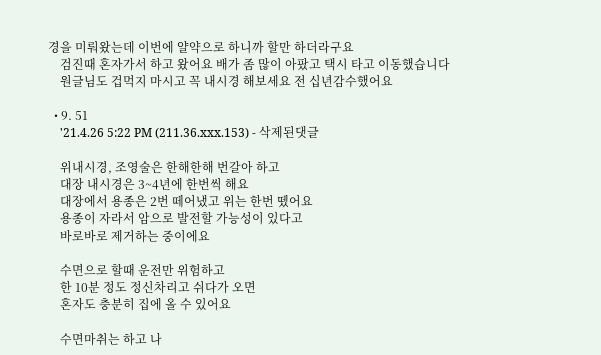경을 미뤄왔는데 이번에 얄약으로 하니까 할만 하더라구요
    검진때 혼자가서 하고 왔어요 배가 좀 많이 아팠고 택시 타고 이동했습니다
    원글님도 겁먹지 마시고 꼭 내시경 해보세요 전 십년감수했어요

  • 9. 51
    '21.4.26 5:22 PM (211.36.xxx.153) - 삭제된댓글

    위내시경, 조영술은 한해한해 번갈아 하고
    대장 내시경은 3~4년에 한번씩 해요
    대장에서 용종은 2번 떼어냈고 위는 한번 뗐어요
    용종이 자라서 암으로 발전할 가능성이 있다고
    바로바로 제거하는 중이에요

    수면으로 할때 운전만 위험하고
    한 10분 정도 정신차리고 쉬다가 오면
    혼자도 충분히 집에 올 수 있어요

    수면마취는 하고 나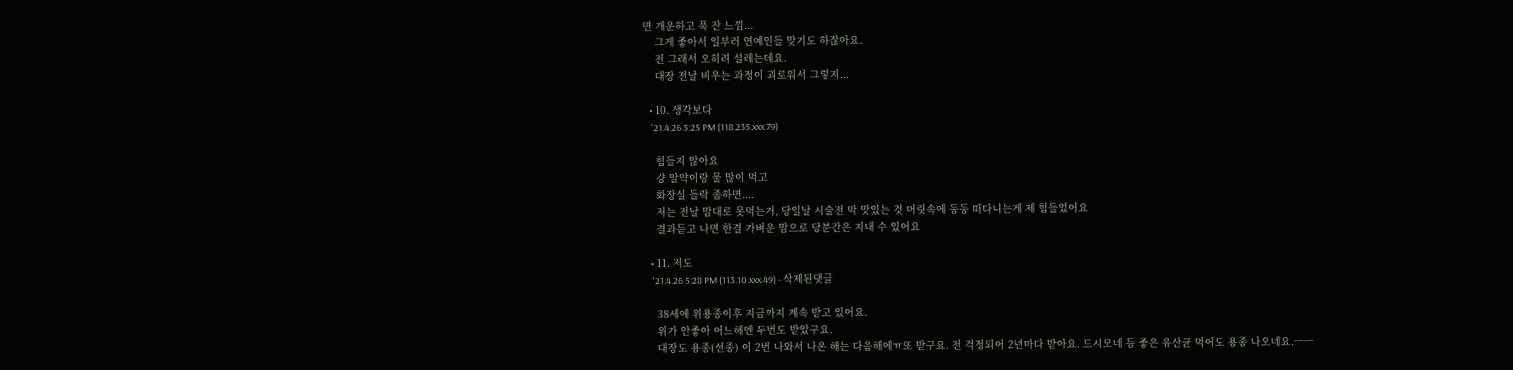면 개운하고 푹 잔 느낌...
    그게 좋아서 일부러 연예인들 맞기도 하잖아요.
    전 그래서 오히려 설레는데요.
    대장 전날 비우는 과정이 괴로워서 그렇지...

  • 10. 생각보다
    '21.4.26 5:25 PM (118.235.xxx.79)

    힘들지 않아요
    걍 알약이랑 물 많이 먹고
    화장실 들락 좀하면....
    저는 전날 맘대로 못먹는거, 당일날 시술전 막 맛있는 것 머릿속에 둥둥 떠다니는게 제 힘들었어요
    결과듣고 나면 한결 가벼운 맘으로 당분간은 지내 수 있어요

  • 11. 저도
    '21.4.26 5:28 PM (113.10.xxx.49) - 삭제된댓글

    38세에 위용종이후 지금까지 계속 받고 있어요.
    위가 안좋아 어느해엔 두번도 받았구요.
    대장도 용종(선종) 이 2번 나와서 나온 해는 다음해에ㅠ또 받구요. 전 걱정되어 2년마다 받아요. 드시모네 등 좋은 유산균 먹어도 용종 나오네요.ㅡㅡ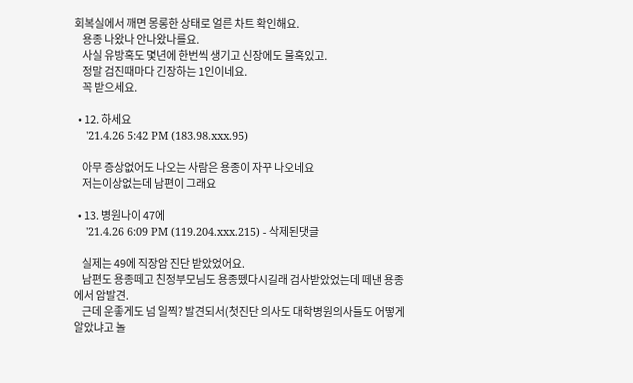회복실에서 깨면 몽롱한 상태로 얼른 차트 확인해요.
    용종 나왔나 안나왔나를요.
    사실 유방혹도 몇년에 한번씩 생기고 신장에도 물혹있고.
    정말 검진때마다 긴장하는 1인이네요.
    꼭 받으세요.

  • 12. 하세요
    '21.4.26 5:42 PM (183.98.xxx.95)

    아무 증상없어도 나오는 사람은 용종이 자꾸 나오네요
    저는이상없는데 남편이 그래요

  • 13. 병원나이 47에
    '21.4.26 6:09 PM (119.204.xxx.215) - 삭제된댓글

    실제는 49에 직장암 진단 받았었어요.
    남편도 용종떼고 친정부모님도 용종뗐다시길래 검사받았었는데 떼낸 용종에서 암발견.
    근데 운좋게도 넘 일찍? 발견되서(첫진단 의사도 대학병원의사들도 어떻게 알았냐고 놀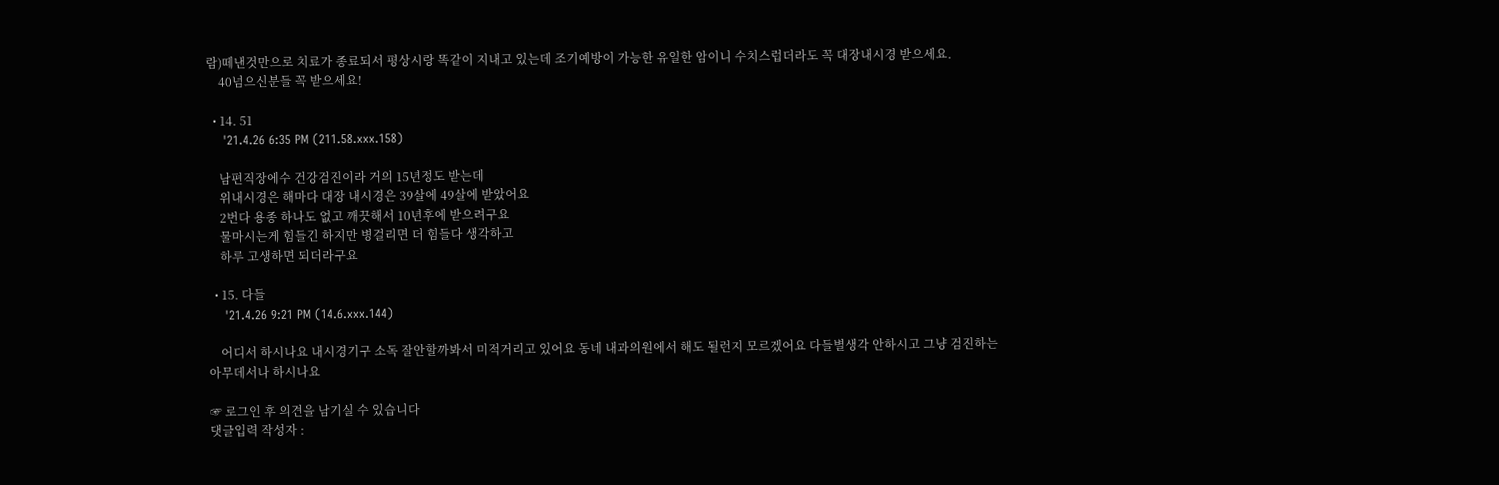람)떼낸것만으로 치료가 종료되서 평상시랑 똑같이 지내고 있는데 조기예방이 가능한 유일한 암이니 수치스럽더라도 꼭 대장내시경 받으세요.
    40넘으신분들 꼭 받으세요!

  • 14. 51
    '21.4.26 6:35 PM (211.58.xxx.158)

    남편직장에수 건강검진이라 거의 15년정도 받는데
    위내시경은 해마다 대장 내시경은 39살에 49살에 받았어요
    2번다 용종 하나도 없고 깨끗해서 10년후에 받으려구요
    물마시는게 힘들긴 하지만 병걸리면 더 힘들다 생각하고
    하루 고생하면 되더라구요

  • 15. 다들
    '21.4.26 9:21 PM (14.6.xxx.144)

    어디서 하시나요 내시경기구 소독 잘안할까봐서 미적거리고 있어요 동네 내과의원에서 해도 될런지 모르겠어요 다들별생각 안하시고 그냥 검진하는 아무데서나 하시나요

☞ 로그인 후 의견을 남기실 수 있습니다
댓글입력 작성자 :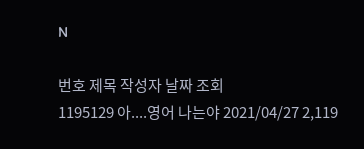N

번호 제목 작성자 날짜 조회
1195129 아....영어 나는야 2021/04/27 2,119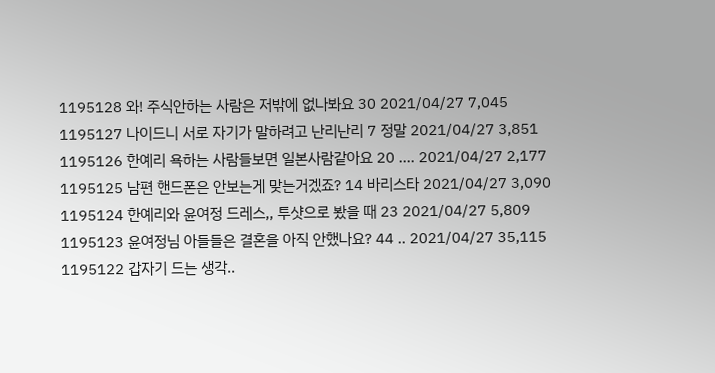1195128 와! 주식안하는 사람은 저밖에 없나봐요 30 2021/04/27 7,045
1195127 나이드니 서로 자기가 말하려고 난리난리 7 정말 2021/04/27 3,851
1195126 한예리 욕하는 사람들보면 일본사람같아요 20 .... 2021/04/27 2,177
1195125 남편 핸드폰은 안보는게 맞는거겠죠? 14 바리스타 2021/04/27 3,090
1195124 한예리와 윤여정 드레스,, 투샷으로 봤을 때 23 2021/04/27 5,809
1195123 윤여정님 아들들은 결혼을 아직 안했나요? 44 .. 2021/04/27 35,115
1195122 갑자기 드는 생각..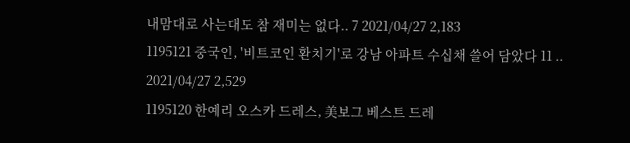내맘대로 사는대도 참 재미는 없다.. 7 2021/04/27 2,183
1195121 중국인, '비트코인 환치기'로 강남 아파트 수십채 쓸어 담았다 11 .. 2021/04/27 2,529
1195120 한예리 오스카 드레스, 美보그 베스트 드레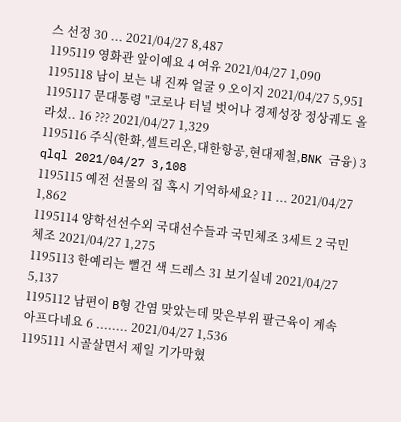스 선정 30 ... 2021/04/27 8,487
1195119 영화관 앞이예요 4 여유 2021/04/27 1,090
1195118 남이 보는 내 진짜 얼굴 9 오이지 2021/04/27 5,951
1195117 문대통령 "코로나 터널 벗어나 경제성장 정상궤도 올라섰.. 16 ??? 2021/04/27 1,329
1195116 주식(한화,셀트리온,대한항공,현대제철,BNK 금융) 3 qlql 2021/04/27 3,108
1195115 예전 선물의 집 혹시 기억하세요? 11 ... 2021/04/27 1,862
1195114 양학선선수외 국대선수들과 국민체조 3세트 2 국민체조 2021/04/27 1,275
1195113 한예리는 뻘건 색 드레스 31 보기실네 2021/04/27 5,137
1195112 남편이 B형 간염 맞았는데 맞은부위 팔근육이 계속 아프다네요 6 ........ 2021/04/27 1,536
1195111 시골살면서 제일 기가막혔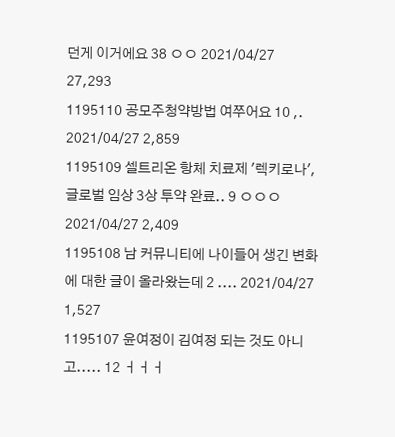던게 이거에요 38 ㅇㅇ 2021/04/27 27,293
1195110 공모주청약방법 여쭈어요 10 ,. 2021/04/27 2,859
1195109 셀트리온 항체 치료제 '렉키로나', 글로벌 임상 3상 투약 완료.. 9 ㅇㅇㅇ 2021/04/27 2,409
1195108 남 커뮤니티에 나이들어 생긴 변화에 대한 글이 올라왔는데 2 .... 2021/04/27 1,527
1195107 윤여정이 김여정 되는 것도 아니고..... 12 ㅓㅓㅓ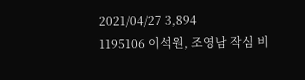2021/04/27 3,894
1195106 이석원, 조영남 작심 비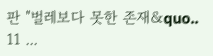판 "벌레보다 못한 존재&quo.. 11 ...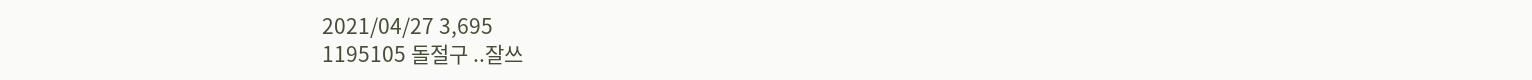2021/04/27 3,695
1195105 돌절구 ..잘쓰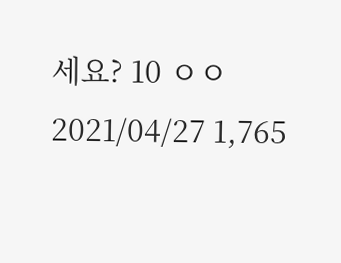세요? 10 ㅇㅇ 2021/04/27 1,765